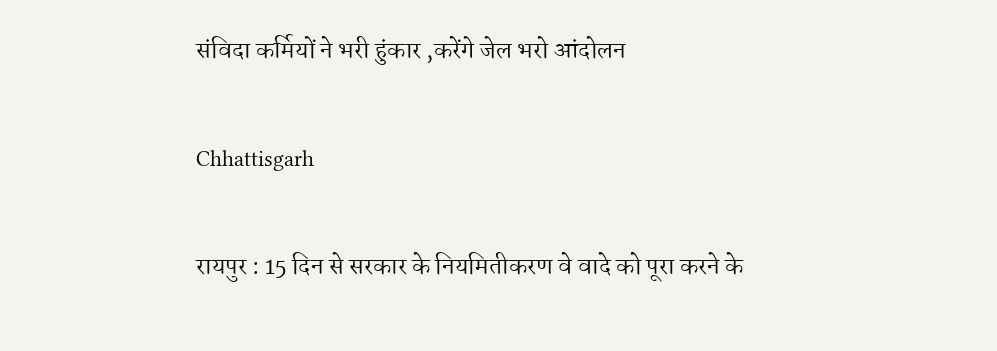संविदा कर्मियों ने भरी हुंकार ,करेंगे जेल भरो आंदोलन

Chhattisgarh

रायपुर : 15 दिन से सरकार के नियमितीकरण वे वादे को पूरा करने के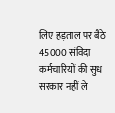लिए हड़ताल पर बैठे 45000 संविदा कर्मचारियों की सुध सरकार नहीं ले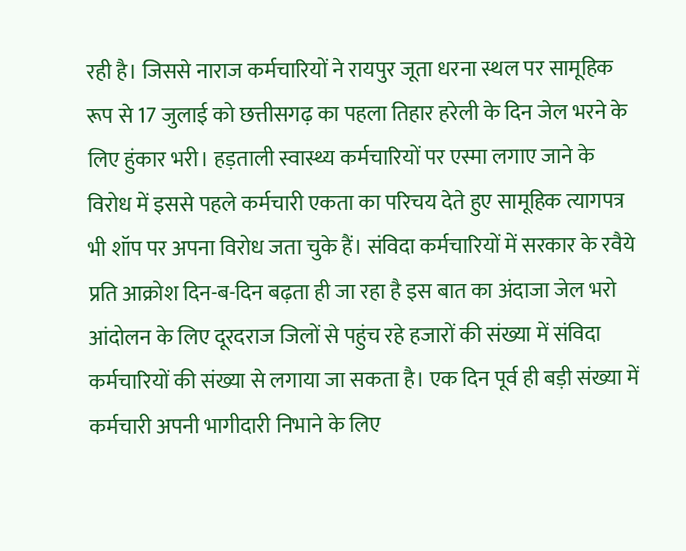रही है। जिससे नाराज कर्मचारियों ने रायपुर जूता धरना स्थल पर सामूहिक रूप से 17 जुलाई को छत्तीसगढ़ का पहला तिहार हरेली के दिन जेल भरने के लिए हुंकार भरी। हड़ताली स्वास्थ्य कर्मचारियों पर एस्मा लगाए जाने के विरोध में इससे पहले कर्मचारी एकता का परिचय देते हुए सामूहिक त्यागपत्र भी शॉप पर अपना विरोध जता चुके हैं। संविदा कर्मचारियों में सरकार के रवैये प्रति आक्रोश दिन-ब-दिन बढ़ता ही जा रहा है इस बात का अंदाजा जेल भरो आंदोलन के लिए दूरदराज जिलों से पहुंच रहे हजारों की संख्या में संविदा कर्मचारियों की संख्या से लगाया जा सकता है। एक दिन पूर्व ही बड़ी संख्या में कर्मचारी अपनी भागीदारी निभाने के लिए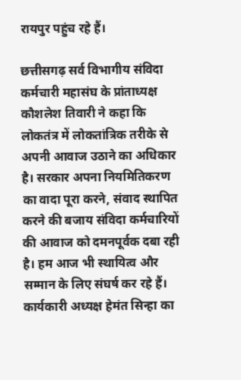रायपुर पहुंच रहे हैं।

छत्तीसगढ़ सर्व विभागीय संविदा कर्मचारी महासंघ के प्रांताध्यक्ष कौशलेश तिवारी ने कहा कि लोकतंत्र में लोकतांत्रिक तरीके से अपनी आवाज उठाने का अधिकार है। सरकार अपना नियमितिकरण का वादा पूरा करने, संवाद स्थापित करने की बजाय संविदा कर्मचारियों की आवाज को दमनपूर्वक दबा रही है। हम आज भी स्थायित्व और सम्मान के लिए संघर्ष कर रहे हैं।
कार्यकारी अध्यक्ष हेमंत सिन्हा का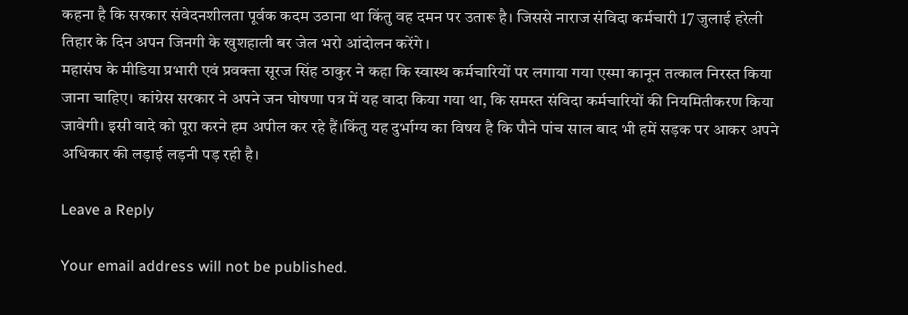कहना है कि सरकार संवेदनशीलता पूर्वक कदम उठाना था किंतु वह दमन पर उतारू है। जिससे नाराज संविदा कर्मचारी 17 जुलाई हरेली तिहार के दिन अपन जिनगी के खुशहाली बर जेल भरो आंदोलन करेंगे ।
महासंघ के मीडिया प्रभारी एवं प्रवक्ता सूरज सिंह ठाकुर ने कहा कि स्वास्थ कर्मचारियों पर लगाया गया एस्मा कानून तत्काल निरस्त किया जाना चाहिए। कांग्रेस सरकार ने अपने जन घोषणा पत्र में यह वादा किया गया था, कि समस्त संविदा कर्मचारियों की नियमितीकरण किया जावेगी। इसी वादे को पूरा करने हम अपील कर रहे हैं।किंतु यह दुर्भाग्य का विषय है कि पौने पांच साल बाद भी हमें सड़क पर आकर अपने अधिकार की लड़ाई लड़नी पड़ रही है।

Leave a Reply

Your email address will not be published.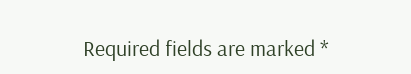Required fields are marked *